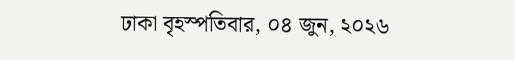ঢাকা বৃহস্পতিবার, ০৪ জুন, ২০২৬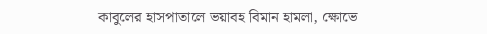কাবুলের হাসপাতালে ভয়াবহ বিমান হামলা, ক্ষোভে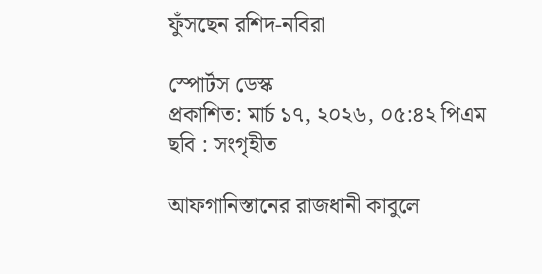ফুঁসছেন রশিদ-নবিরা

স্পোর্টস ডেস্ক
প্রকাশিত: মার্চ ১৭, ২০২৬, ০৫:৪২ পিএম
ছবি : সংগৃহীত

আফগানিস্তানের রাজধানী কাবুলে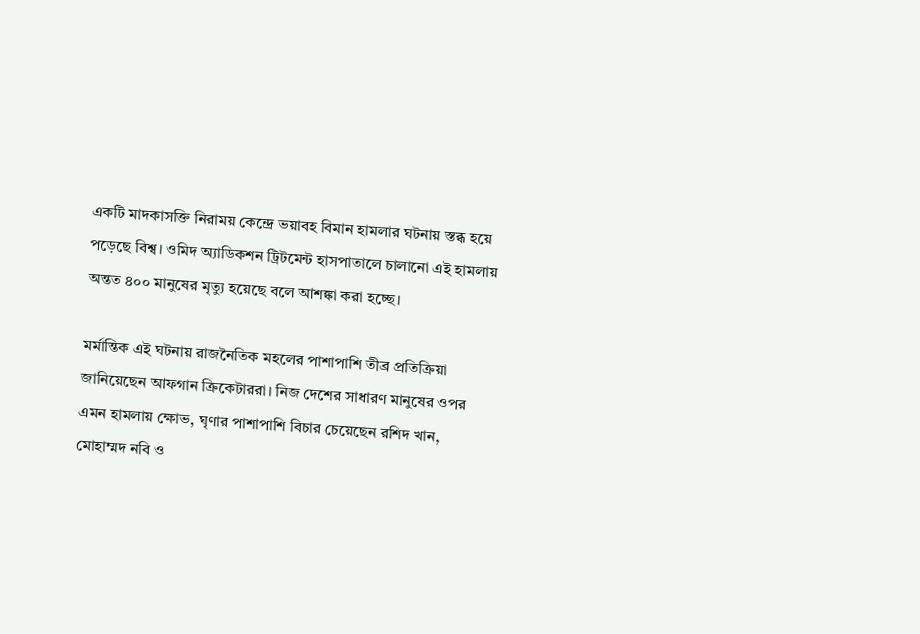একটি মাদকাসক্তি নিরাময় কেন্দ্রে ভয়াবহ বিমান হামলার ঘটনায় স্তব্ধ হয়ে পড়েছে বিশ্ব। ওমিদ অ্যাডিকশন ট্রিটমেন্ট হাসপাতালে চালানো এই হামলায় অন্তত ৪০০ মানুষের মৃত্যু হয়েছে বলে আশঙ্কা করা হচ্ছে।

মর্মান্তিক এই ঘটনায় রাজনৈতিক মহলের পাশাপাশি তীব্র প্রতিক্রিয়া জানিয়েছেন আফগান ক্রিকেটাররা। নিজ দেশের সাধারণ মানুষের ওপর এমন হামলায় ক্ষোভ, ঘৃণার পাশাপাশি বিচার চেয়েছেন রশিদ খান, মোহাম্মদ নবি ও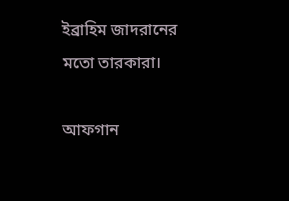ইব্রাহিম জাদরানের মতো তারকারা।

আফগান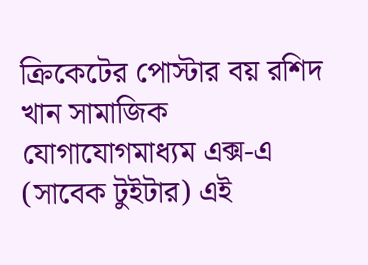ক্রিকেটের পোস্টার বয় রশিদ খান সামাজিক যোগাযোগমাধ্যম এক্স-এ (সাবেক টুইটার) এই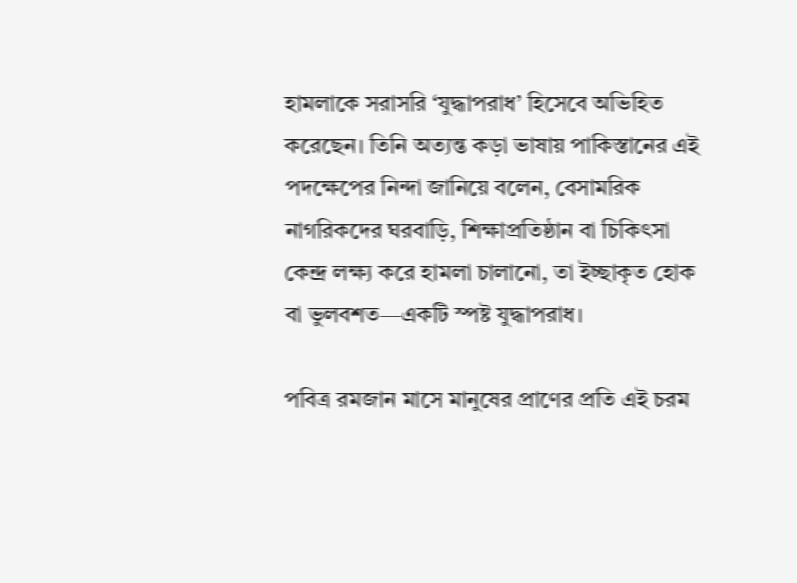হামলাকে সরাসরি ‘যুদ্ধাপরাধ’ হিসেবে অভিহিত করেছেন। তিনি অত্যন্ত কড়া ভাষায় পাকিস্তানের এই পদক্ষেপের নিন্দা জানিয়ে বলেন, বেসামরিক নাগরিকদের ঘরবাড়ি, শিক্ষাপ্রতিষ্ঠান বা চিকিৎসা কেন্দ্র লক্ষ্য করে হামলা চালানো, তা ইচ্ছাকৃত হোক বা ভুলবশত—একটি স্পষ্ট যুদ্ধাপরাধ।

পবিত্র রমজান মাসে মানুষের প্রাণের প্রতি এই চরম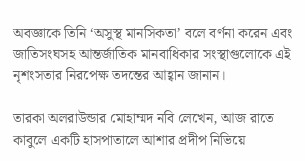অবজ্ঞাকে তিনি ‘অসুস্থ মানসিকতা’ বলে বর্ণনা করেন এবং জাতিসংঘসহ আন্তর্জাতিক মানবাধিকার সংস্থাগুলোকে এই নৃশংসতার নিরপেক্ষ তদন্তের আহ্বান জানান।

তারকা অলরাউন্ডার মোহাম্মদ নবি লেখেন, আজ রাতে কাবুলে একটি হাসপাতালে আশার প্রদীপ নিভিয়ে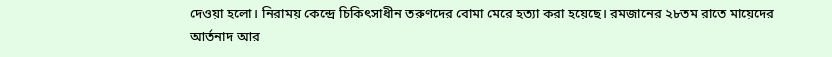দেওয়া হলো। নিরাময় কেন্দ্রে চিকিৎসাধীন তরুণদের বোমা মেরে হত্যা করা হয়েছে। রমজানের ২৮তম রাতে মায়েদের আর্তনাদ আর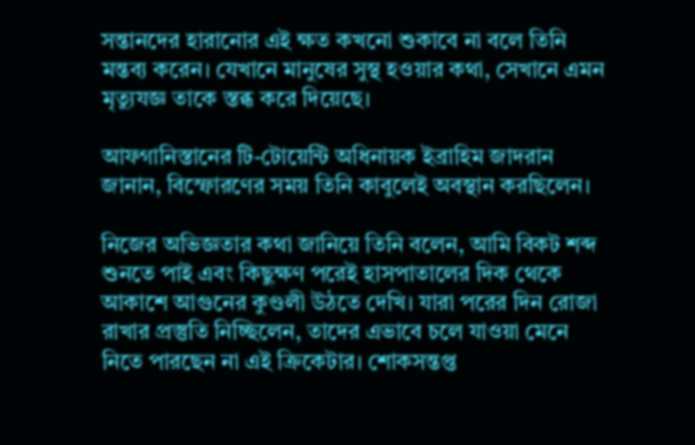সন্তানদের হারানোর এই ক্ষত কখনো শুকাবে না বলে তিনি মন্তব্য করেন। যেখানে মানুষের সুস্থ হওয়ার কথা, সেখানে এমন মৃত্যুযজ্ঞ তাকে স্তব্ধ করে দিয়েছে।

আফগানিস্তানের টি-টোয়েন্টি অধিনায়ক ইব্রাহিম জাদরান জানান, বিস্ফোরণের সময় তিনি কাবুলেই অবস্থান করছিলেন।

নিজের অভিজ্ঞতার কথা জানিয়ে তিনি বলেন, আমি বিকট শব্দ শুনতে পাই এবং কিছুক্ষণ পরেই হাসপাতালের দিক থেকে আকাশে আগুনের কুণ্ডলী উঠতে দেখি। যারা পরের দিন রোজা রাখার প্রস্তুতি নিচ্ছিলেন, তাদের এভাবে চলে যাওয়া মেনে নিতে পারছেন না এই ক্রিকেটার। শোকসন্তপ্ত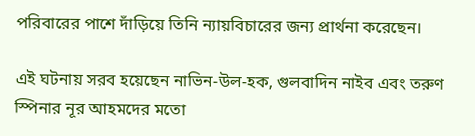পরিবারের পাশে দাঁড়িয়ে তিনি ন্যায়বিচারের জন্য প্রার্থনা করেছেন।

এই ঘটনায় সরব হয়েছেন নাভিন-উল-হক, গুলবাদিন নাইব এবং তরুণ স্পিনার নূর আহমদের মতো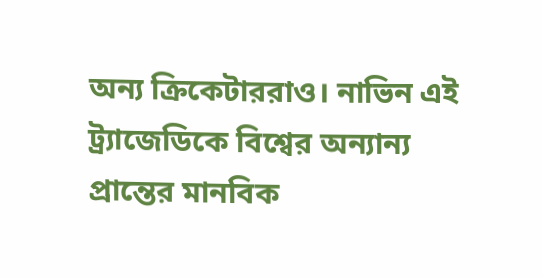অন্য ক্রিকেটাররাও। নাভিন এই ট্র্যাজেডিকে বিশ্বের অন্যান্য প্রান্তের মানবিক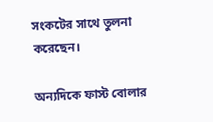সংকটের সাথে তুলনা করেছেন।

অন্যদিকে ফাস্ট বোলার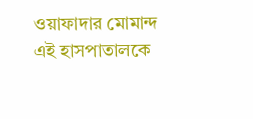ওয়াফাদার মোমান্দ এই হাসপাতালকে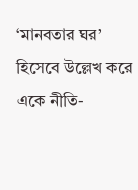‘মানবতার ঘর’ হিসেবে উল্লেখ করে একে নীতি-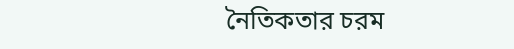নৈতিকতার চরম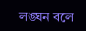লঙ্ঘন বলে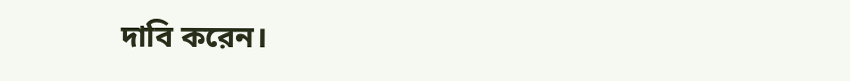দাবি করেন।